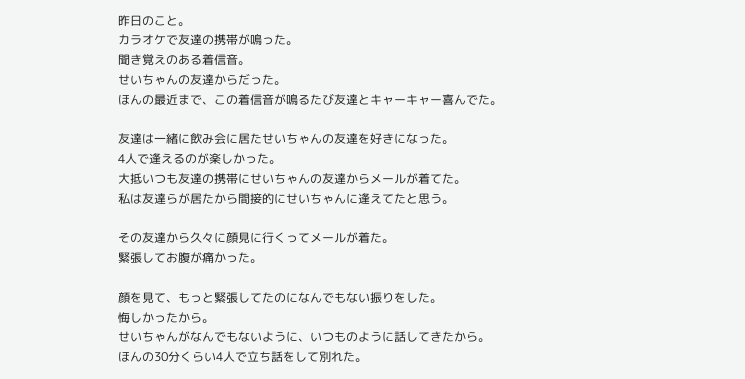昨日のこと。
カラオケで友達の携帯が鳴った。
聞き覚えのある着信音。
せいちゃんの友達からだった。
ほんの最近まで、この着信音が鳴るたび友達とキャーキャー喜んでた。

友達は一緒に飲み会に居たせいちゃんの友達を好きになった。
4人で逢えるのが楽しかった。
大抵いつも友達の携帯にせいちゃんの友達からメールが着てた。
私は友達らが居たから間接的にせいちゃんに逢えてたと思う。

その友達から久々に顔見に行くってメールが着た。
緊張してお腹が痛かった。

顔を見て、もっと緊張してたのになんでもない振りをした。
悔しかったから。
せいちゃんがなんでもないように、いつものように話してきたから。
ほんの30分くらい4人で立ち話をして別れた。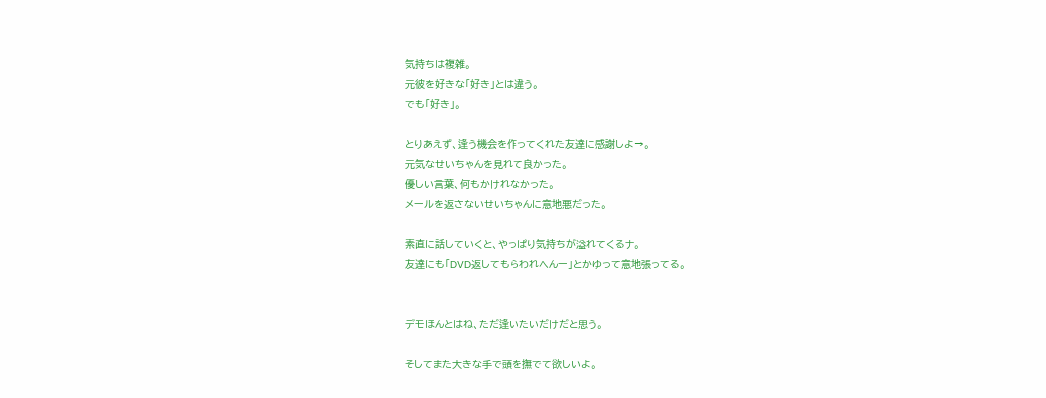気持ちは複雑。
元彼を好きな「好き」とは違う。
でも「好き」。

とりあえず、逢う機会を作ってくれた友達に感謝しよ→。
元気なせいちゃんを見れて良かった。
優しい言葉、何もかけれなかった。
メールを返さないせいちゃんに意地悪だった。

素直に話していくと、やっぱり気持ちが溢れてくるナ。
友達にも「DVD返してもらわれへんー」とかゆって意地張ってる。


デモほんとはね、ただ逢いたいだけだと思う。

そしてまた大きな手で頭を撫でて欲しいよ。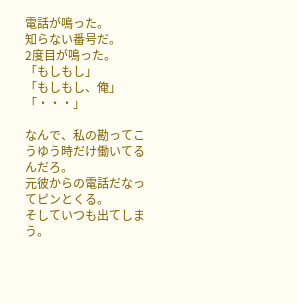電話が鳴った。
知らない番号だ。
2度目が鳴った。
「もしもし」
「もしもし、俺」
「・・・」

なんで、私の勘ってこうゆう時だけ働いてるんだろ。
元彼からの電話だなってピンとくる。
そしていつも出てしまう。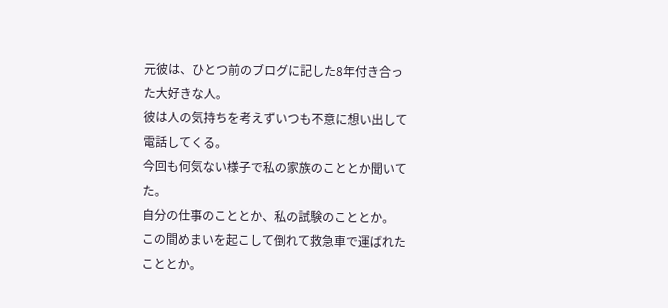元彼は、ひとつ前のブログに記した8年付き合った大好きな人。
彼は人の気持ちを考えずいつも不意に想い出して電話してくる。
今回も何気ない様子で私の家族のこととか聞いてた。
自分の仕事のこととか、私の試験のこととか。
この間めまいを起こして倒れて救急車で運ばれたこととか。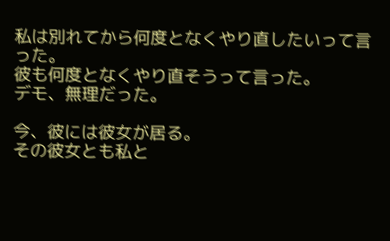私は別れてから何度となくやり直したいって言った。
彼も何度となくやり直そうって言った。
デモ、無理だった。

今、彼には彼女が居る。
その彼女とも私と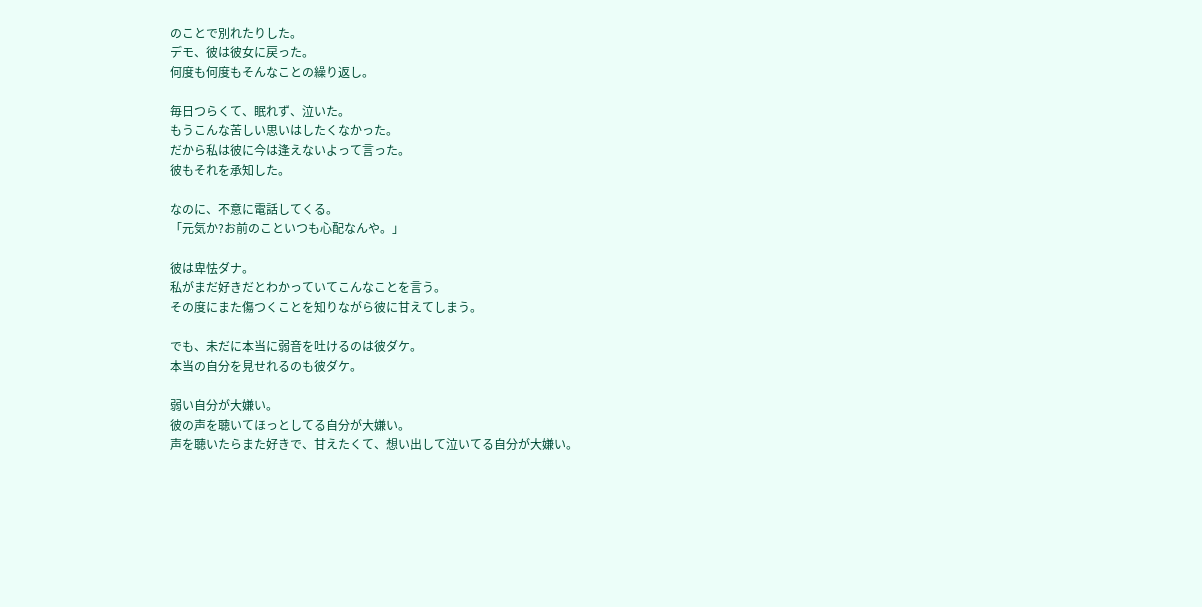のことで別れたりした。
デモ、彼は彼女に戻った。
何度も何度もそんなことの繰り返し。

毎日つらくて、眠れず、泣いた。
もうこんな苦しい思いはしたくなかった。
だから私は彼に今は逢えないよって言った。
彼もそれを承知した。

なのに、不意に電話してくる。
「元気か?お前のこといつも心配なんや。」

彼は卑怯ダナ。
私がまだ好きだとわかっていてこんなことを言う。
その度にまた傷つくことを知りながら彼に甘えてしまう。

でも、未だに本当に弱音を吐けるのは彼ダケ。
本当の自分を見せれるのも彼ダケ。

弱い自分が大嫌い。
彼の声を聴いてほっとしてる自分が大嫌い。
声を聴いたらまた好きで、甘えたくて、想い出して泣いてる自分が大嫌い。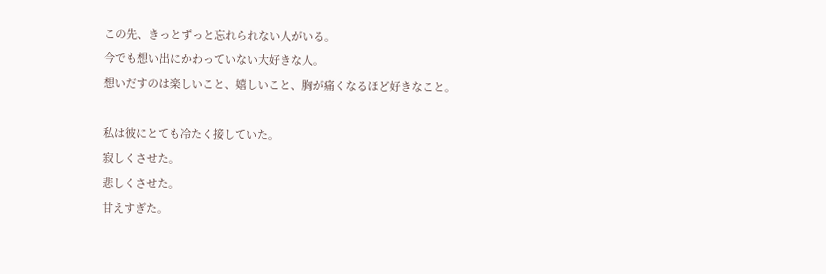この先、きっとずっと忘れられない人がいる。
今でも想い出にかわっていない大好きな人。
想いだすのは楽しいこと、嬉しいこと、胸が痛くなるほど好きなこと。

私は彼にとても冷たく接していた。
寂しくさせた。
悲しくさせた。
甘えすぎた。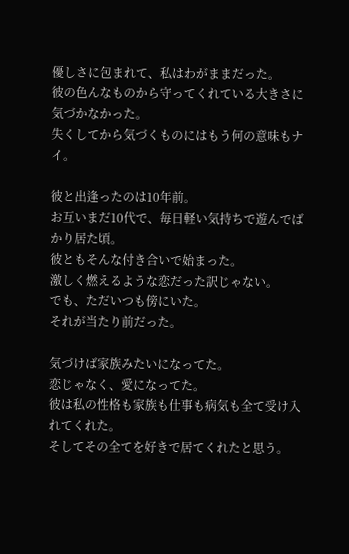優しさに包まれて、私はわがままだった。
彼の色んなものから守ってくれている大きさに気づかなかった。
失くしてから気づくものにはもう何の意味もナイ。

彼と出逢ったのは10年前。
お互いまだ10代で、毎日軽い気持ちで遊んでばかり居た頃。
彼ともそんな付き合いで始まった。
激しく燃えるような恋だった訳じゃない。
でも、ただいつも傍にいた。
それが当たり前だった。

気づけば家族みたいになってた。
恋じゃなく、愛になってた。
彼は私の性格も家族も仕事も病気も全て受け入れてくれた。
そしてその全てを好きで居てくれたと思う。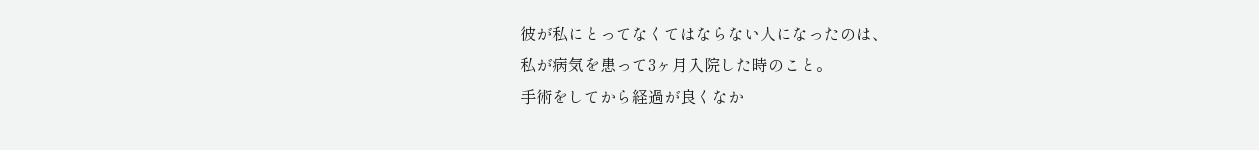彼が私にとってなくてはならない人になったのは、
私が病気を患って3ヶ月入院した時のこと。
手術をしてから経過が良くなか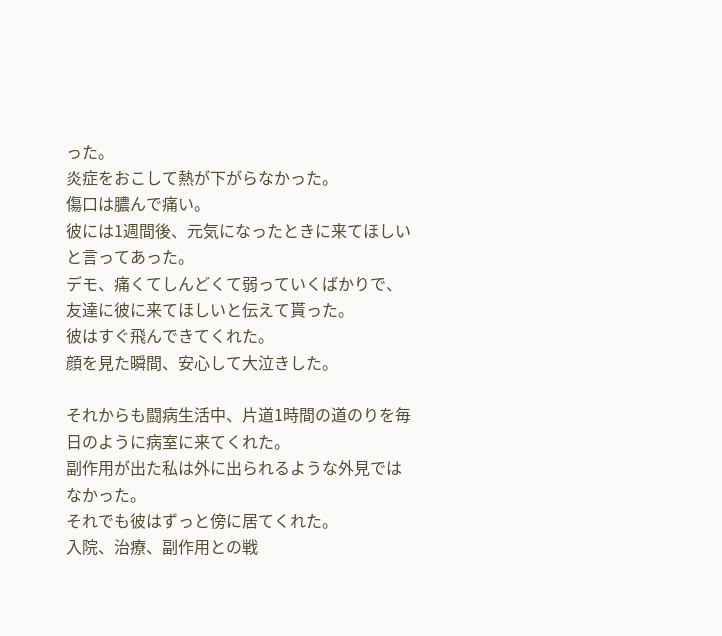った。
炎症をおこして熱が下がらなかった。
傷口は膿んで痛い。
彼には1週間後、元気になったときに来てほしいと言ってあった。
デモ、痛くてしんどくて弱っていくばかりで、
友達に彼に来てほしいと伝えて貰った。
彼はすぐ飛んできてくれた。
顔を見た瞬間、安心して大泣きした。

それからも闘病生活中、片道1時間の道のりを毎日のように病室に来てくれた。
副作用が出た私は外に出られるような外見ではなかった。
それでも彼はずっと傍に居てくれた。
入院、治療、副作用との戦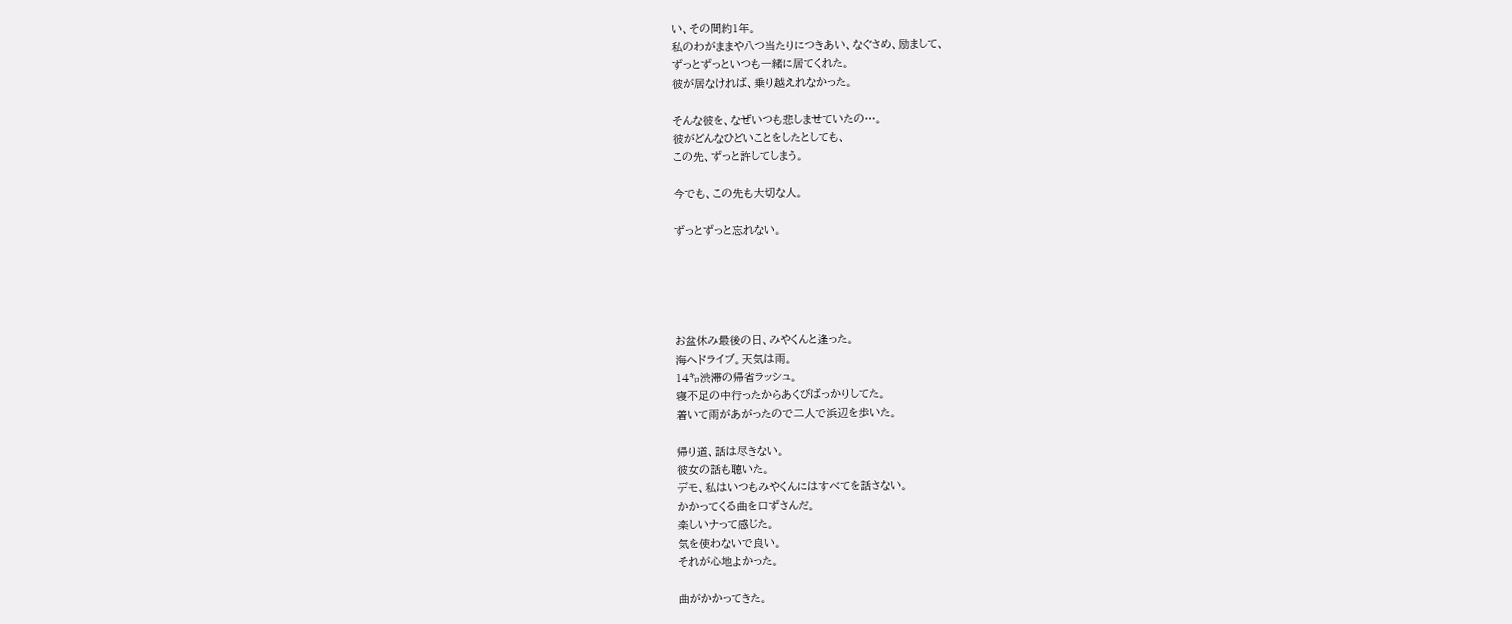い、その間約1年。
私のわがままや八つ当たりにつきあい、なぐさめ、励まして、
ずっとずっといつも一緒に居てくれた。
彼が居なければ、乗り越えれなかった。

そんな彼を、なぜいつも悲しませていたの…。
彼がどんなひどいことをしたとしても、
この先、ずっと許してしまう。

今でも、この先も大切な人。

ずっとずっと忘れない。





お盆休み最後の日、みやくんと逢った。
海へドライブ。天気は雨。
14㌔渋滞の帰省ラッシュ。
寝不足の中行ったからあくびばっかりしてた。
着いて雨があがったので二人で浜辺を歩いた。

帰り道、話は尽きない。
彼女の話も聴いた。
デモ、私はいつもみやくんにはすべてを話さない。
かかってくる曲を口ずさんだ。
楽しいナって感じた。
気を使わないで良い。
それが心地よかった。

曲がかかってきた。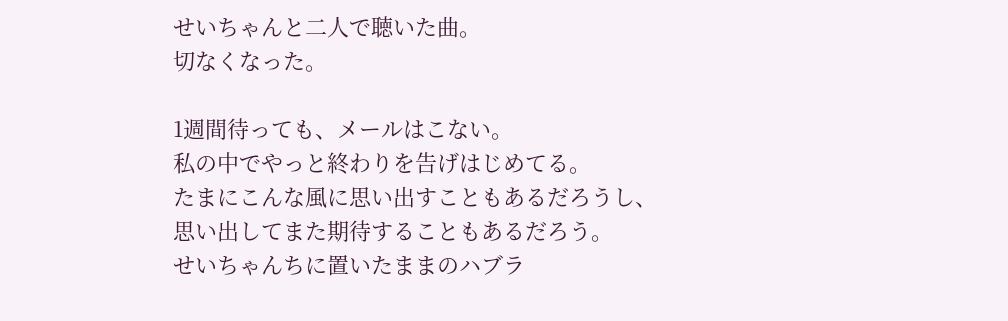せいちゃんと二人で聴いた曲。
切なくなった。

1週間待っても、メールはこない。
私の中でやっと終わりを告げはじめてる。
たまにこんな風に思い出すこともあるだろうし、
思い出してまた期待することもあるだろう。
せいちゃんちに置いたままのハブラ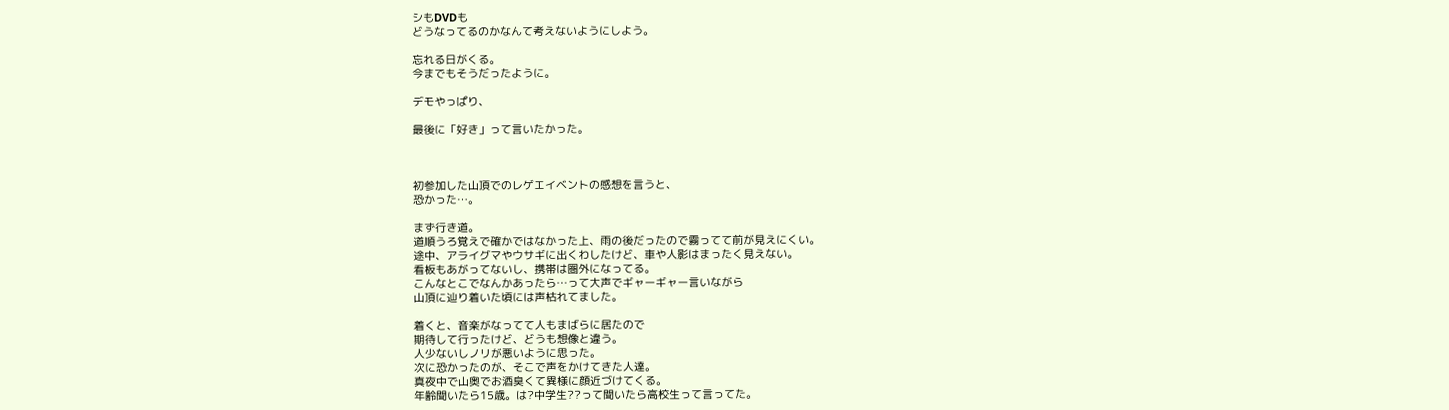シもDVDも
どうなってるのかなんて考えないようにしよう。

忘れる日がくる。
今までもそうだったように。

デモやっぱり、

最後に「好き」って言いたかった。



初参加した山頂でのレゲエイベントの感想を言うと、
恐かった…。

まず行き道。
道順うろ覚えで確かではなかった上、雨の後だったので霧ってて前が見えにくい。
途中、アライグマやウサギに出くわしたけど、車や人影はまったく見えない。
看板もあがってないし、携帯は圏外になってる。
こんなとこでなんかあったら…って大声でギャーギャー言いながら
山頂に辿り着いた頃には声枯れてました。

着くと、音楽がなってて人もまばらに居たので
期待して行ったけど、どうも想像と違う。
人少ないしノリが悪いように思った。
次に恐かったのが、そこで声をかけてきた人達。
真夜中で山奥でお酒臭くて異様に顔近づけてくる。
年齢聞いたら15歳。は?中学生??って聞いたら高校生って言ってた。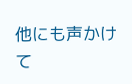他にも声かけて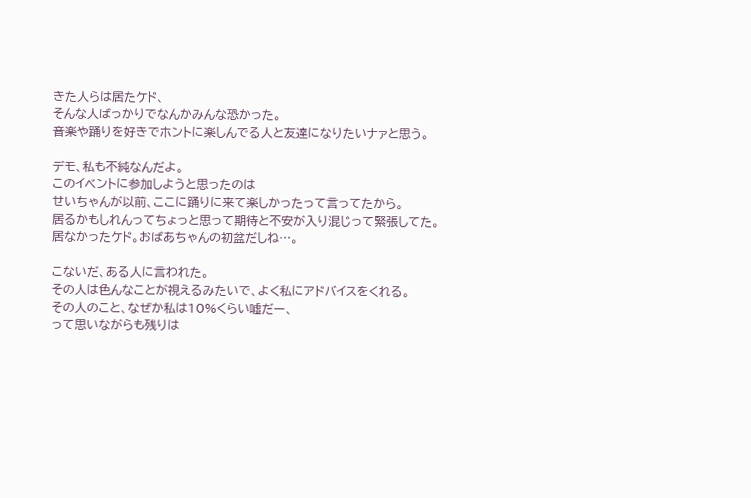きた人らは居たケド、
そんな人ばっかりでなんかみんな恐かった。
音楽や踊りを好きでホントに楽しんでる人と友達になりたいナァと思う。

デモ、私も不純なんだよ。
このイベントに参加しようと思ったのは
せいちゃんが以前、ここに踊りに来て楽しかったって言ってたから。
居るかもしれんってちょっと思って期待と不安が入り混じって緊張してた。
居なかったケド。おばあちゃんの初盆だしね…。

こないだ、ある人に言われた。
その人は色んなことが視えるみたいで、よく私にアドバイスをくれる。
その人のこと、なぜか私は10%くらい嘘だー、
って思いながらも残りは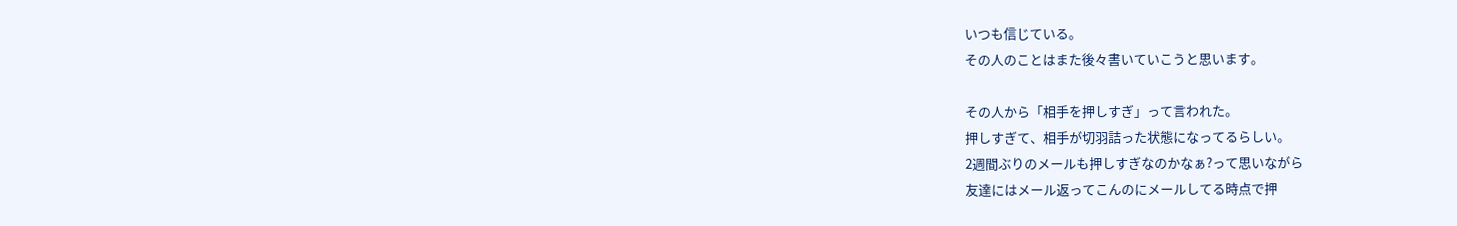いつも信じている。
その人のことはまた後々書いていこうと思います。

その人から「相手を押しすぎ」って言われた。
押しすぎて、相手が切羽詰った状態になってるらしい。
2週間ぶりのメールも押しすぎなのかなぁ?って思いながら
友達にはメール返ってこんのにメールしてる時点で押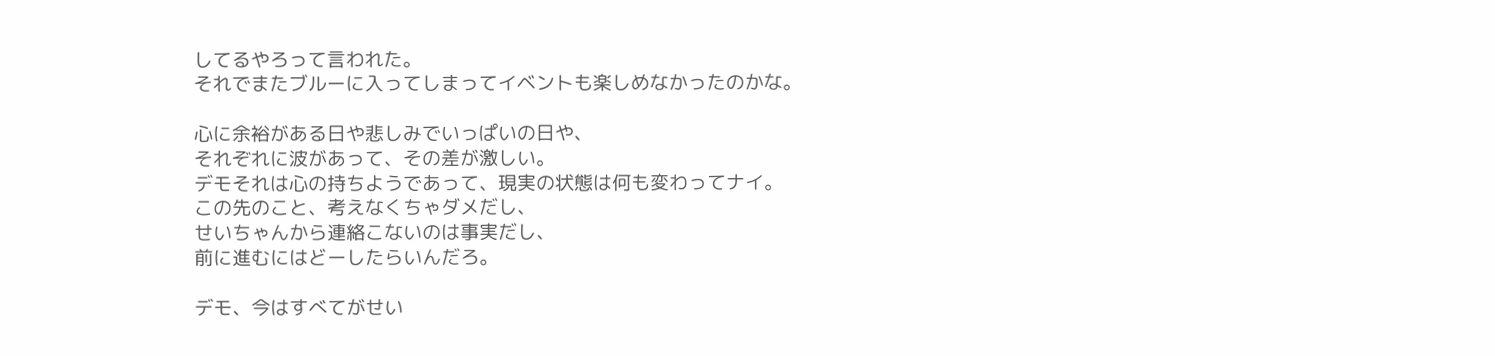してるやろって言われた。
それでまたブルーに入ってしまってイベントも楽しめなかったのかな。

心に余裕がある日や悲しみでいっぱいの日や、
それぞれに波があって、その差が激しい。
デモそれは心の持ちようであって、現実の状態は何も変わってナイ。
この先のこと、考えなくちゃダメだし、
せいちゃんから連絡こないのは事実だし、
前に進むにはどーしたらいんだろ。

デモ、今はすべてがせい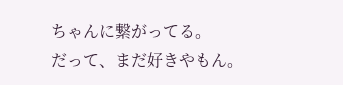ちゃんに繋がってる。
だって、まだ好きやもん。